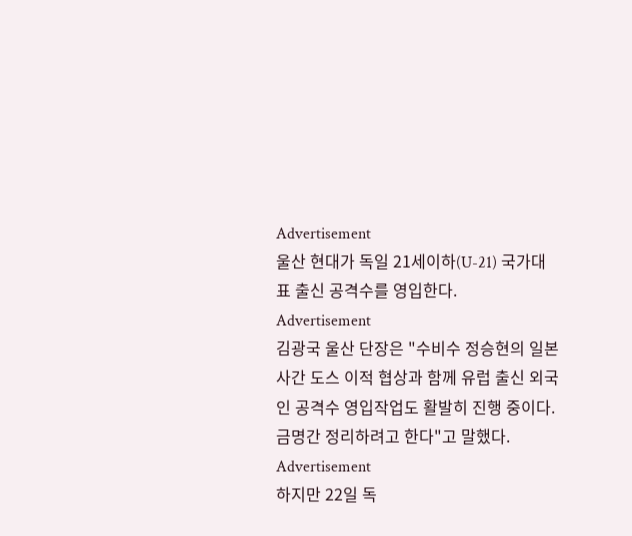Advertisement
울산 현대가 독일 21세이하(U-21) 국가대표 출신 공격수를 영입한다.
Advertisement
김광국 울산 단장은 "수비수 정승현의 일본 사간 도스 이적 협상과 함께 유럽 출신 외국인 공격수 영입작업도 활발히 진행 중이다. 금명간 정리하려고 한다"고 말했다.
Advertisement
하지만 22일 독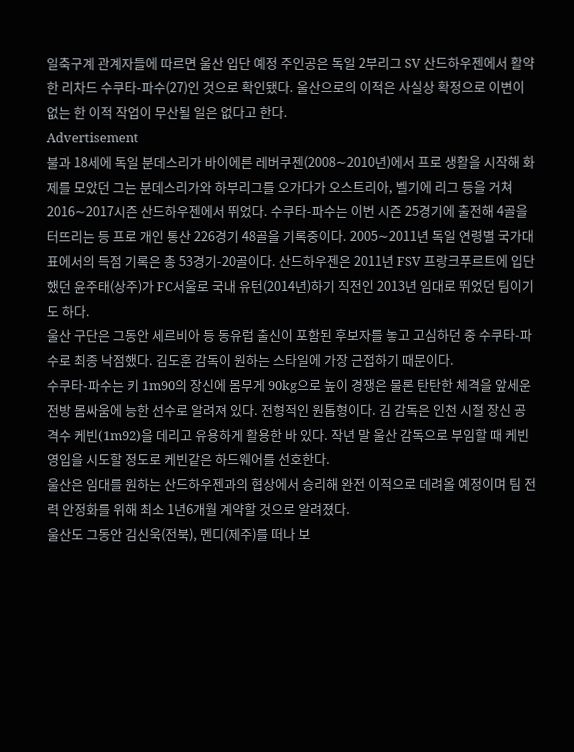일축구계 관계자들에 따르면 울산 입단 예정 주인공은 독일 2부리그 SV 산드하우젠에서 활약한 리차드 수쿠타-파수(27)인 것으로 확인됐다. 울산으로의 이적은 사실상 확정으로 이변이 없는 한 이적 작업이 무산될 일은 없다고 한다.
Advertisement
불과 18세에 독일 분데스리가 바이에른 레버쿠젠(2008∼2010년)에서 프로 생활을 시작해 화제를 모았던 그는 분데스리가와 하부리그를 오가다가 오스트리아, 벨기에 리그 등을 거쳐 2016∼2017시즌 산드하우젠에서 뛰었다. 수쿠타-파수는 이번 시즌 25경기에 출전해 4골을 터뜨리는 등 프로 개인 통산 226경기 48골을 기록중이다. 2005∼2011년 독일 연령별 국가대표에서의 득점 기록은 총 53경기-20골이다. 산드하우젠은 2011년 FSV 프랑크푸르트에 입단했던 윤주태(상주)가 FC서울로 국내 유턴(2014년)하기 직전인 2013년 임대로 뛰었던 팀이기도 하다.
울산 구단은 그동안 세르비아 등 동유럽 출신이 포함된 후보자를 놓고 고심하던 중 수쿠타-파수로 최종 낙점했다. 김도훈 감독이 원하는 스타일에 가장 근접하기 때문이다.
수쿠타-파수는 키 1m90의 장신에 몸무게 90kg으로 높이 경쟁은 물론 탄탄한 체격을 앞세운 전방 몸싸움에 능한 선수로 알려져 있다. 전형적인 원톱형이다. 김 감독은 인천 시절 장신 공격수 케빈(1m92)을 데리고 유용하게 활용한 바 있다. 작년 말 울산 감독으로 부임할 때 케빈 영입을 시도할 정도로 케빈같은 하드웨어를 선호한다.
울산은 임대를 원하는 산드하우젠과의 협상에서 승리해 완전 이적으로 데려올 예정이며 팀 전력 안정화를 위해 최소 1년6개월 계약할 것으로 알려졌다.
울산도 그동안 김신욱(전북), 멘디(제주)를 떠나 보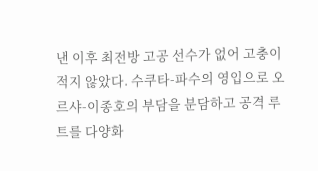낸 이후 최전방 고공 선수가 없어 고충이 적지 않았다. 수쿠타-파수의 영입으로 오르샤-이종호의 부담을 분담하고 공격 루트를 다양화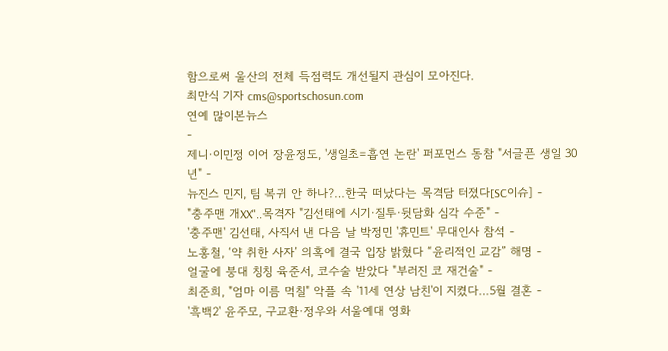함으로써 울산의 전체 득점력도 개선될지 관심이 모아진다.
최만식 기자 cms@sportschosun.com
연예 많이본뉴스
-
제니·이민정 이어 장윤정도, '생일초=흡연 논란' 퍼포먼스 동참 "서글픈 생일 30년" -
뉴진스 민지, 팀 복귀 안 하나?…한국 떠났다는 목격담 터졌다[SC이슈] -
"충주맨 개XX"..목격자 "김선태에 시기·질투·뒷담화 심각 수준" -
'충주맨' 김선태, 사직서 낸 다음 날 박정민 '휴민트' 무대인사 참석 -
노홍철, ‘약 취한 사자’ 의혹에 결국 입장 밝혔다 “윤리적인 교감” 해명 -
얼굴에 붕대 칭칭 육준서, 코수술 받았다 "부러진 코 재건술" -
최준희, "엄마 이름 먹칠" 악플 속 '11세 연상 남친'이 지켰다…5월 결혼 -
'흑백2' 윤주모, 구교환·정우와 서울예대 영화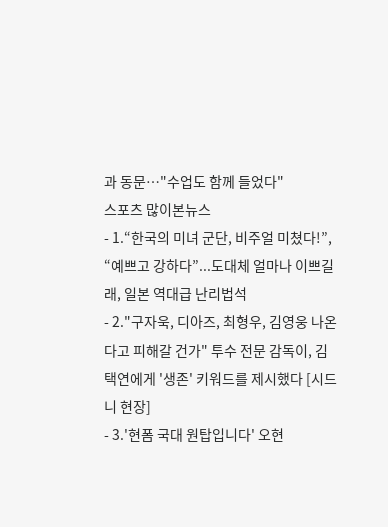과 동문…"수업도 함께 들었다"
스포츠 많이본뉴스
- 1.“한국의 미녀 군단, 비주얼 미쳤다!”, “예쁘고 강하다”...도대체 얼마나 이쁘길래, 일본 역대급 난리법석
- 2."구자욱, 디아즈, 최형우, 김영웅 나온다고 피해갈 건가" 투수 전문 감독이, 김택연에게 '생존' 키워드를 제시했다 [시드니 현장]
- 3.'현폼 국대 원탑입니다' 오현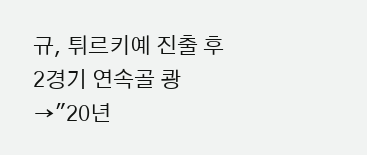규, 튀르키예 진출 후 2경기 연속골 쾅→"20년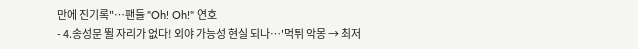만에 진기록"…팬들 "Oh! Oh!" 연호
- 4.송성문 뛸 자리가 없다! 외야 가능성 현실 되나…'먹튀 악몽 → 최저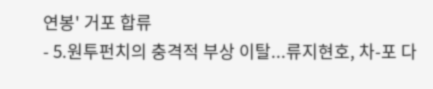연봉' 거포 합류
- 5.원투펀치의 충격적 부상 이탈...류지현호, 차-포 다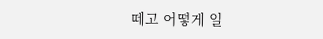떼고 어떻게 일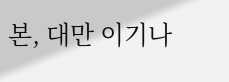본, 대만 이기나